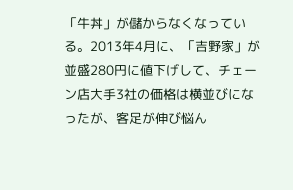「牛丼」が儲からなくなっている。2013年4月に、「吉野家」が並盛280円に値下げして、チェーン店大手3社の価格は横並びになったが、客足が伸び悩ん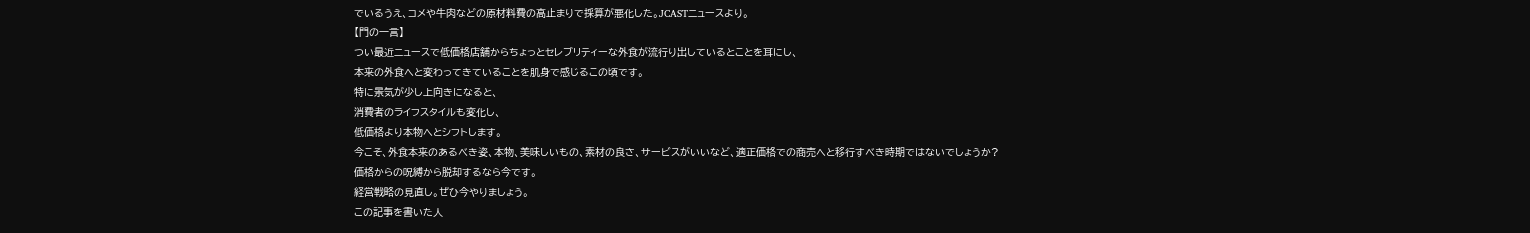でいるうえ、コメや牛肉などの原材料費の高止まりで採算が悪化した。JCASTニュースより。
【門の一言】
つい最近ニュースで低価格店舗からちょっとセレブリティーな外食が流行り出しているとことを耳にし、
本来の外食へと変わってきていることを肌身で感じるこの頃です。
特に景気が少し上向きになると、
消費者のライフスタイルも変化し、
低価格より本物へとシフトします。
今こそ、外食本来のあるべき姿、本物、美味しいもの、素材の良さ、サービスがいいなど、適正価格での商売へと移行すべき時期ではないでしょうか?
価格からの呪縛から脱却するなら今です。
経営戦略の見直し。ぜひ今やりましょう。
この記事を書いた人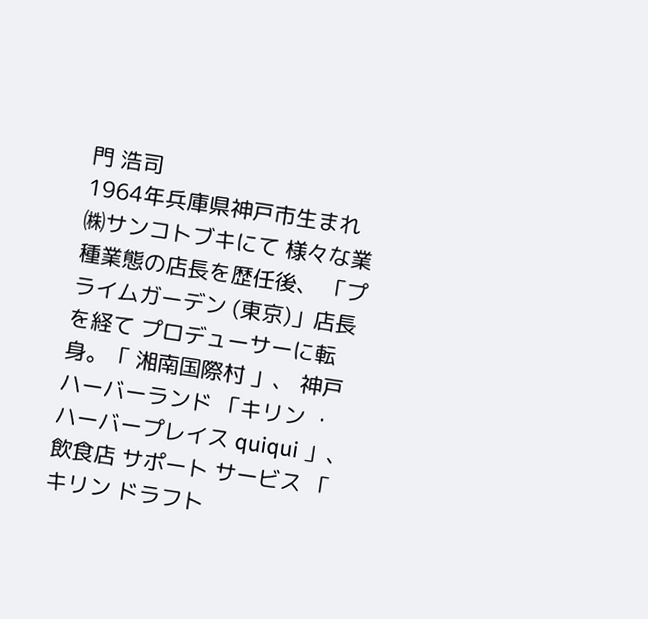門 浩司
1964年兵庫県神戸市生まれ
㈱サンコトブキにて 様々な業種業態の店長を歴任後、 「プライムガーデン (東京)」店長を経て プロデューサーに転身。「 湘南国際村 」、 神戸ハーバーランド 「キリン ・ ハーバープレイス quiqui 」、 飲食店 サポート サービス 「 キリン ドラフト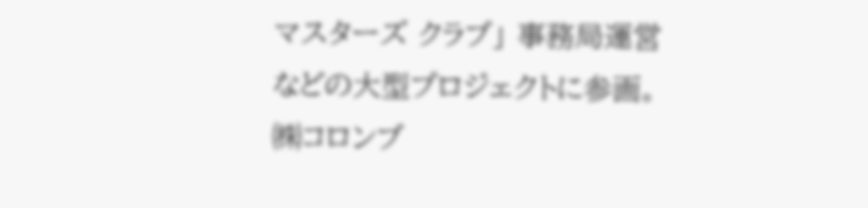マスターズ クラブ」 事務局運営 などの大型プロジェクトに参画。 ㈱コロンブ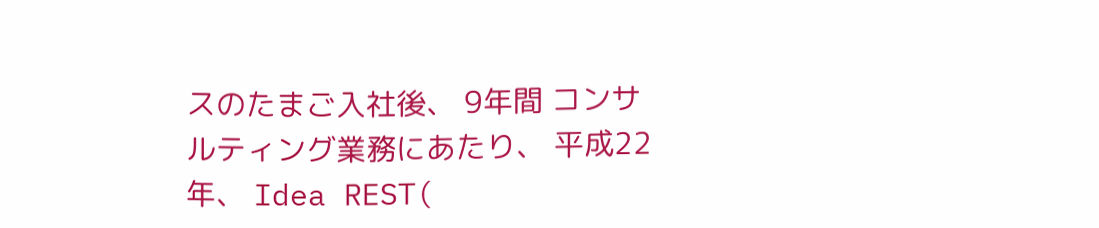スのたまご入社後、 9年間 コンサルティング業務にあたり、 平成22年、 Idea REST(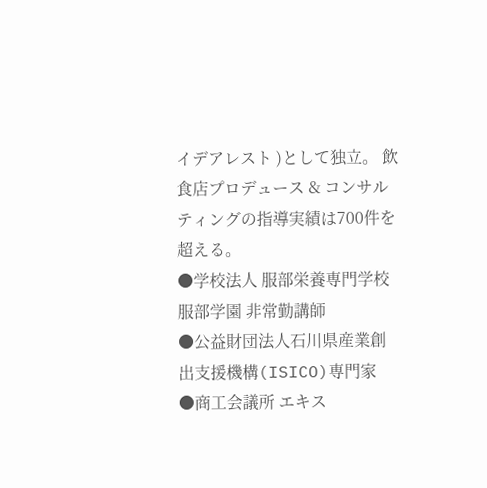イデアレスト )として独立。 飲食店プロデュース & コンサルティングの指導実績は700件を超える。
●学校法人 服部栄養専門学校 服部学園 非常勤講師
●公益財団法人石川県産業創出支援機構(ISICO)専門家
●商工会議所 エキス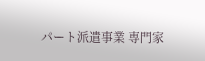パート派遣事業 専門家